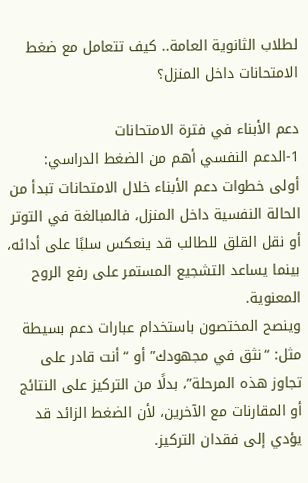لطلاب الثانوية العامة.. كيف تتعامل مع ضغط الامتحانات داخل المنزل؟

دعم الأبناء في فترة الامتحانات
1-الدعم النفسي أهم من الضغط الدراسي:
أولى خطوات دعم الأبناء خلال الامتحانات تبدأ من الحالة النفسية داخل المنزل، فالمبالغة في التوتر أو نقل القلق للطالب قد ينعكس سلبًا على أدائه، بينما يساعد التشجيع المستمر على رفع الروح المعنوية.
وينصح المختصون باستخدام عبارات دعم بسيطة مثل: “نثق في مجهودك” أو “أنت قادر على تجاوز هذه المرحلة”، بدلًا من التركيز على النتائج أو المقارنات مع الآخرين، لأن الضغط الزائد قد يؤدي إلى فقدان التركيز.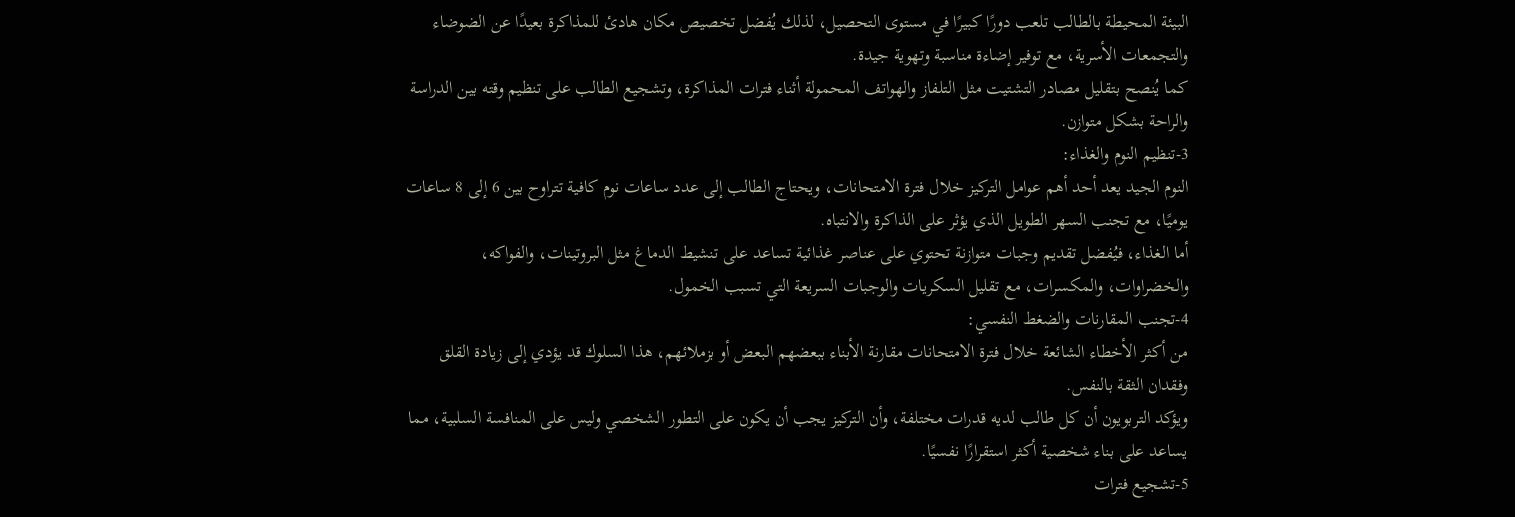البيئة المحيطة بالطالب تلعب دورًا كبيرًا في مستوى التحصيل، لذلك يُفضل تخصيص مكان هادئ للمذاكرة بعيدًا عن الضوضاء والتجمعات الأسرية، مع توفير إضاءة مناسبة وتهوية جيدة.
كما يُنصح بتقليل مصادر التشتيت مثل التلفاز والهواتف المحمولة أثناء فترات المذاكرة، وتشجيع الطالب على تنظيم وقته بين الدراسة والراحة بشكل متوازن.
3-تنظيم النوم والغذاء:
النوم الجيد يعد أحد أهم عوامل التركيز خلال فترة الامتحانات، ويحتاج الطالب إلى عدد ساعات نوم كافية تتراوح بين 6 إلى 8 ساعات يوميًا، مع تجنب السهر الطويل الذي يؤثر على الذاكرة والانتباه.
أما الغذاء، فيُفضل تقديم وجبات متوازنة تحتوي على عناصر غذائية تساعد على تنشيط الدماغ مثل البروتينات، والفواكه، والخضراوات، والمكسرات، مع تقليل السكريات والوجبات السريعة التي تسبب الخمول.
4-تجنب المقارنات والضغط النفسي:
من أكثر الأخطاء الشائعة خلال فترة الامتحانات مقارنة الأبناء ببعضهم البعض أو بزملائهم، هذا السلوك قد يؤدي إلى زيادة القلق وفقدان الثقة بالنفس.
ويؤكد التربويون أن كل طالب لديه قدرات مختلفة، وأن التركيز يجب أن يكون على التطور الشخصي وليس على المنافسة السلبية، مما يساعد على بناء شخصية أكثر استقرارًا نفسيًا.
5-تشجيع فترات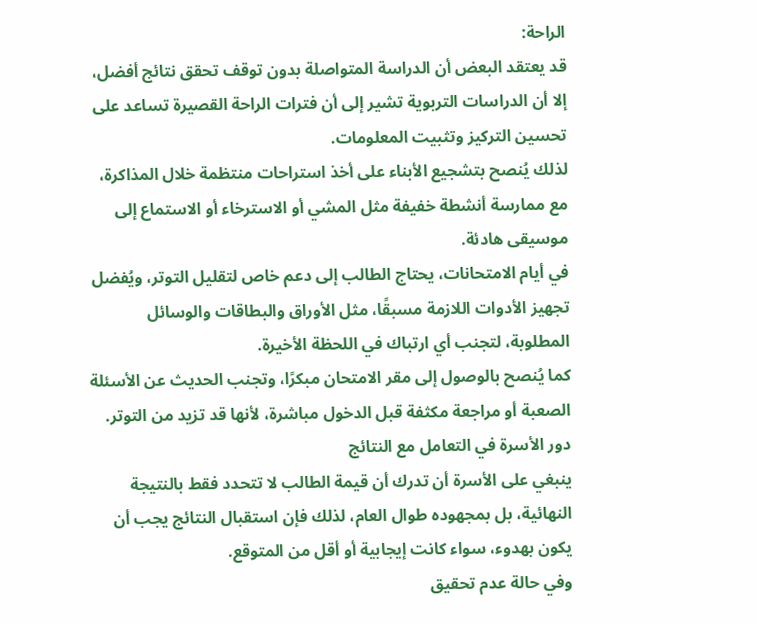الراحة:
قد يعتقد البعض أن الدراسة المتواصلة بدون توقف تحقق نتائج أفضل، إلا أن الدراسات التربوية تشير إلى أن فترات الراحة القصيرة تساعد على تحسين التركيز وتثبيت المعلومات.
لذلك يُنصح بتشجيع الأبناء على أخذ استراحات منتظمة خلال المذاكرة، مع ممارسة أنشطة خفيفة مثل المشي أو الاسترخاء أو الاستماع إلى موسيقى هادئة.
في أيام الامتحانات، يحتاج الطالب إلى دعم خاص لتقليل التوتر، ويُفضل تجهيز الأدوات اللازمة مسبقًا، مثل الأوراق والبطاقات والوسائل المطلوبة، لتجنب أي ارتباك في اللحظة الأخيرة.
كما يُنصح بالوصول إلى مقر الامتحان مبكرًا، وتجنب الحديث عن الأسئلة الصعبة أو مراجعة مكثفة قبل الدخول مباشرة، لأنها قد تزيد من التوتر.
دور الأسرة في التعامل مع النتائج
ينبغي على الأسرة أن تدرك أن قيمة الطالب لا تتحدد فقط بالنتيجة النهائية، بل بمجهوده طوال العام، لذلك فإن استقبال النتائج يجب أن يكون بهدوء، سواء كانت إيجابية أو أقل من المتوقع.
وفي حالة عدم تحقيق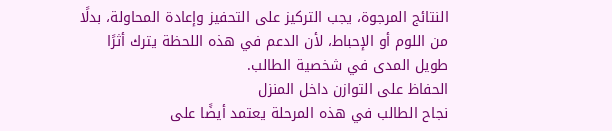النتائج المرجوة، يجب التركيز على التحفيز وإعادة المحاولة، بدلًا من اللوم أو الإحباط، لأن الدعم في هذه اللحظة يترك أثرًا طويل المدى في شخصية الطالب.
الحفاظ على التوازن داخل المنزل
نجاح الطالب في هذه المرحلة يعتمد أيضًا على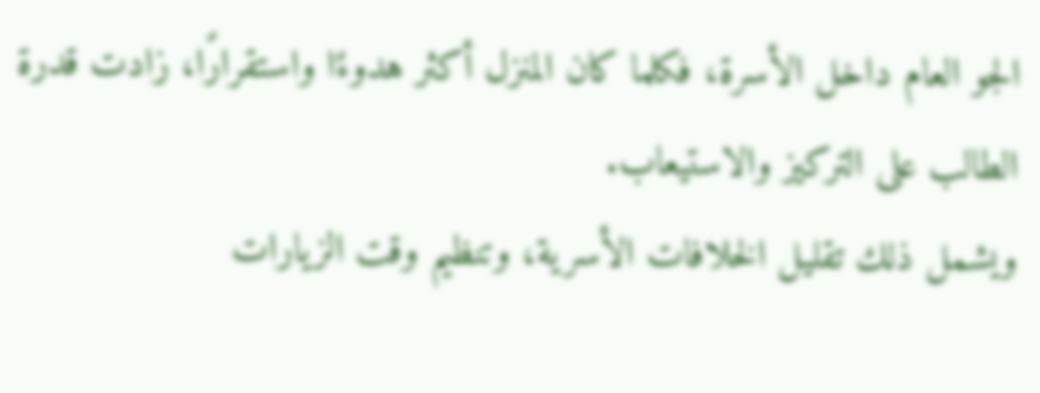الجو العام داخل الأسرة، فكلما كان المنزل أكثر هدوءًا واستقرارًا، زادت قدرة الطالب على التركيز والاستيعاب.
ويشمل ذلك تقليل الخلافات الأسرية، وتنظيم وقت الزيارات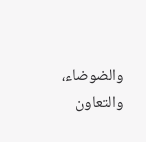والضوضاء، والتعاون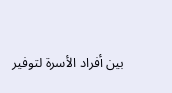بين أفراد الأسرة لتوفير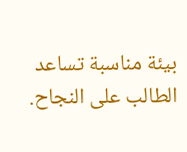بيئة مناسبة تساعد الطالب على النجاح.